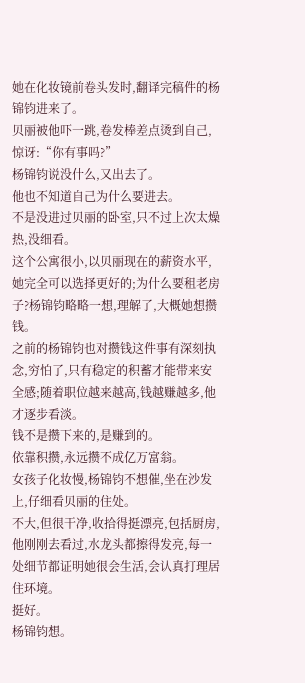她在化妆镜前卷头发时,翻译完稿件的杨锦钧进来了。
贝丽被他吓一跳,卷发棒差点烫到自己,惊讶:“你有事吗?”
杨锦钧说没什么,又出去了。
他也不知道自己为什么要进去。
不是没进过贝丽的卧室,只不过上次太燥热,没细看。
这个公寓很小,以贝丽现在的薪资水平,她完全可以选择更好的;为什么要租老房子?杨锦钧略略一想,理解了,大概她想攒钱。
之前的杨锦钧也对攒钱这件事有深刻执念,穷怕了,只有稳定的积蓄才能带来安全感;随着职位越来越高,钱越赚越多,他才逐步看淡。
钱不是攒下来的,是赚到的。
依靠积攒,永远攒不成亿万富翁。
女孩子化妆慢,杨锦钧不想催,坐在沙发上,仔细看贝丽的住处。
不大,但很干净,收拾得挺漂亮,包括厨房,他刚刚去看过,水龙头都擦得发亮,每一处细节都证明她很会生活,会认真打理居住环境。
挺好。
杨锦钧想。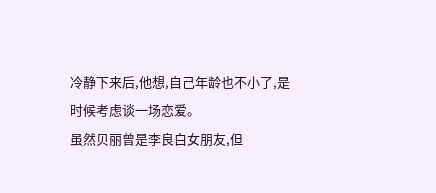冷静下来后,他想,自己年龄也不小了,是时候考虑谈一场恋爱。
虽然贝丽曾是李良白女朋友,但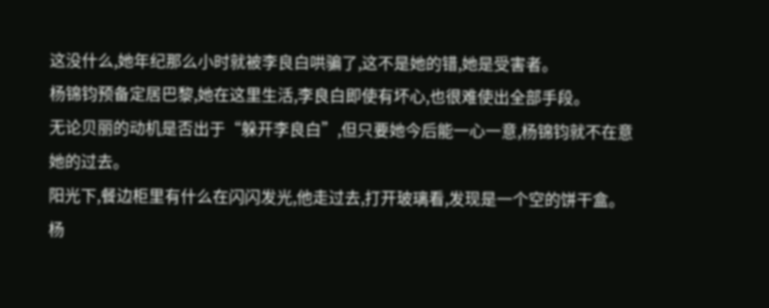这没什么,她年纪那么小时就被李良白哄骗了,这不是她的错,她是受害者。
杨锦钧预备定居巴黎,她在这里生活,李良白即使有坏心,也很难使出全部手段。
无论贝丽的动机是否出于“躲开李良白”,但只要她今后能一心一意,杨锦钧就不在意她的过去。
阳光下,餐边柜里有什么在闪闪发光,他走过去,打开玻璃看,发现是一个空的饼干盒。
杨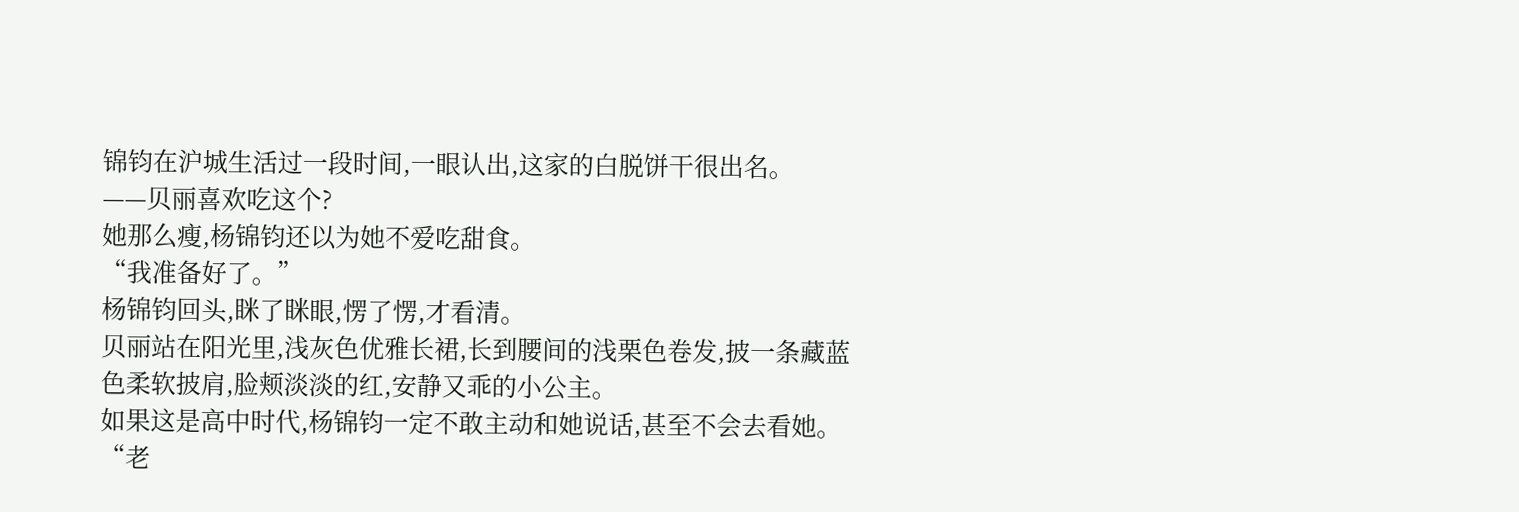锦钧在沪城生活过一段时间,一眼认出,这家的白脱饼干很出名。
——贝丽喜欢吃这个?
她那么瘦,杨锦钧还以为她不爱吃甜食。
“我准备好了。”
杨锦钧回头,眯了眯眼,愣了愣,才看清。
贝丽站在阳光里,浅灰色优雅长裙,长到腰间的浅栗色卷发,披一条藏蓝色柔软披肩,脸颊淡淡的红,安静又乖的小公主。
如果这是高中时代,杨锦钧一定不敢主动和她说话,甚至不会去看她。
“老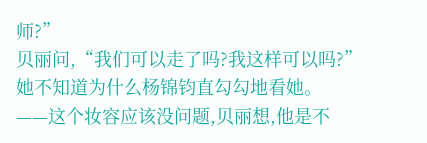师?”
贝丽问,“我们可以走了吗?我这样可以吗?”
她不知道为什么杨锦钧直勾勾地看她。
——这个妆容应该没问题,贝丽想,他是不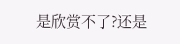是欣赏不了?还是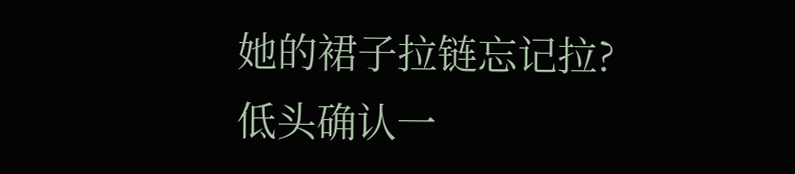她的裙子拉链忘记拉?
低头确认一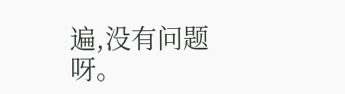遍,没有问题呀。